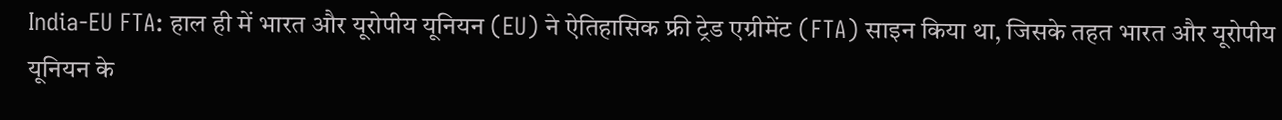India-EU FTA: हाल ही में भारत और यूरोपीय यूनियन (EU) ने ऐतिहासिक फ्री ट्रेड एग्रीमेंट (FTA) साइन किया था, जिसके तहत भारत और यूरोपीय यूनियन के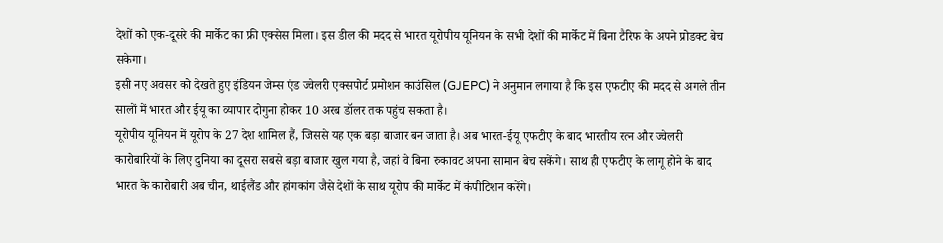देशों को एक-दूसरे की मार्केट का फ्री एक्सेस मिला। इस डील की मदद से भारत यूरोपीय यूनियन के सभी देशों की मार्केट में बिना टैरिफ के अपने प्रोडक्ट बेच सकेगा।
इसी नए अवसर को देखते हुए इंडियन जेम्स एंड ज्वेलरी एक्सपोर्ट प्रमोशन काउंसिल (GJEPC) ने अनुमान लगाया है कि इस एफटीए की मदद से अगले तीन सालों में भारत और ईयू का व्यापार दोगुना होकर 10 अरब डॉलर तक पहुंच सकता है।
यूरोपीय यूनियन में यूरोप के 27 देश शामिल हैं, जिससे यह एक बड़ा बाजार बन जाता है। अब भारत-ईयू एफटीए के बाद भारतीय रत्न और ज्वेलरी कारोबारियों के लिए दुनिया का दूसरा सबसे बड़ा बाजार खुल गया है, जहां वे बिना रुकावट अपना सामान बेच सकेंगे। साथ ही एफटीए के लागू होने के बाद भारत के कारोबारी अब चीन, थाईलैंड और हांगकांग जैसे देशों के साथ यूरोप की मार्केट में कंपीटिशन करेंगे।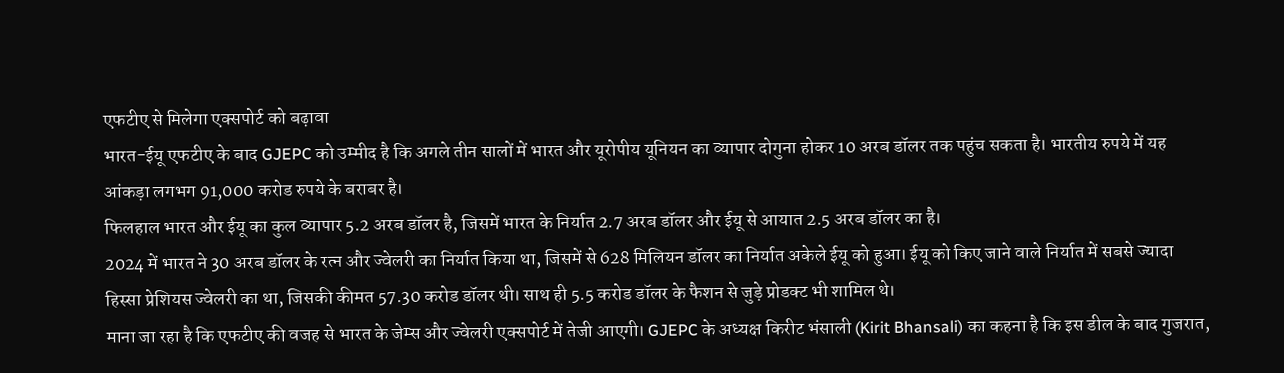एफटीए से मिलेगा एक्सपोर्ट को बढ़ावा
भारत-ईयू एफटीए के बाद GJEPC को उम्मीद है कि अगले तीन सालों में भारत और यूरोपीय यूनियन का व्यापार दोगुना होकर 10 अरब डॉलर तक पहुंच सकता है। भारतीय रुपये में यह आंकड़ा लगभग 91,000 करोड रुपये के बराबर है।
फिलहाल भारत और ईयू का कुल व्यापार 5.2 अरब डॉलर है, जिसमें भारत के निर्यात 2.7 अरब डॉलर और ईयू से आयात 2.5 अरब डॉलर का है।
2024 में भारत ने 30 अरब डॉलर के रत्न और ज्वेलरी का निर्यात किया था, जिसमें से 628 मिलियन डॉलर का निर्यात अकेले ईयू को हुआ। ईयू को किए जाने वाले निर्यात में सबसे ज्यादा हिस्सा प्रेशियस ज्वेलरी का था, जिसकी कीमत 57.30 करोड डॉलर थी। साथ ही 5.5 करोड डॉलर के फैशन से जुड़े प्रोडक्ट भी शामिल थे।
माना जा रहा है कि एफटीए की वजह से भारत के जेम्स और ज्वेलरी एक्सपोर्ट में तेजी आएगी। GJEPC के अध्यक्ष किरीट भंसाली (Kirit Bhansali) का कहना है कि इस डील के बाद गुजरात,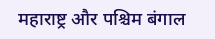महाराष्ट्र और पश्चिम बंगाल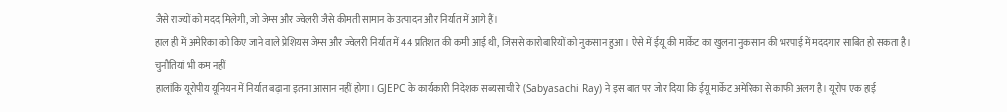जैसे राज्यों को मदद मिलेगी, जो जेम्स और ज्वेलरी जैसे कीमती सामान के उत्पादन और निर्यात में आगे हैं।
हाल ही में अमेरिका को किए जाने वाले प्रेशियस जेम्स और ज्वेलरी निर्यात में 44 प्रतिशत की कमी आई थी, जिससे कारोबारियों को नुकसान हुआ। ऐसे में ईयू की मार्केट का खुलना नुकसान की भरपाई में मददगार साबित हो सकता है।
चुनौतियां भी कम नहीं
हालांकि यूरोपीय यूनियन में निर्यात बढ़ाना इतना आसान नहीं होगा। GJEPC के कार्यकारी निदेशक सब्यसाची रे (Sabyasachi Ray) ने इस बात पर जोर दिया कि ईयू मार्केट अमेरिका से काफी अलग है। यूरोप एक हाई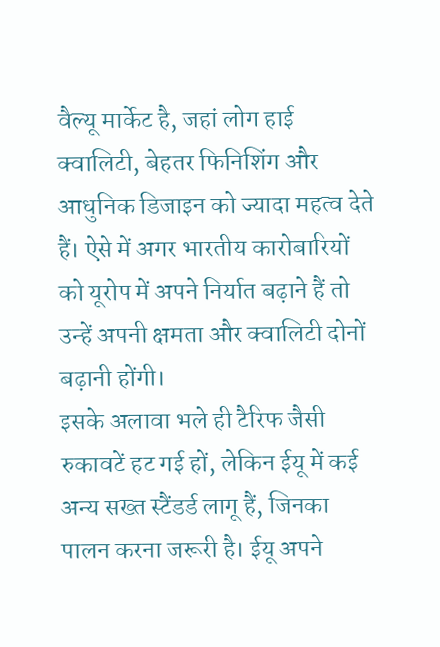वैल्यू मार्केट है, जहां लोग हाई क्वालिटी, बेहतर फिनिशिंग और आधुनिक डिजाइन को ज्यादा महत्व देते हैं। ऐसे में अगर भारतीय कारोबारियों को यूरोप में अपने निर्यात बढ़ाने हैं तो उन्हें अपनी क्षमता और क्वालिटी दोनों बढ़ानी होंगी।
इसके अलावा भले ही टैरिफ जैसी रुकावटें हट गई हों, लेकिन ईयू में कई अन्य सख्त स्टैंडर्ड लागू हैं, जिनका पालन करना जरूरी है। ईयू अपने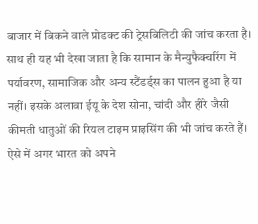बाजार में बिकने वाले प्रोडक्ट की ट्रेसबिलिटी की जांच करता है।
साथ ही यह भी देखा जाता है कि सामान के मैन्युफैक्चरिंग में पर्यावरण, सामाजिक और अन्य स्टैंडर्ड्स का पालन हुआ है या नहीं। इसके अलावा ईयू के देश सोना, चांदी और हीरे जैसी कीमती धातुओं की रियल टाइम प्राइसिंग की भी जांच करते हैं। ऐसे में अगर भारत को अपने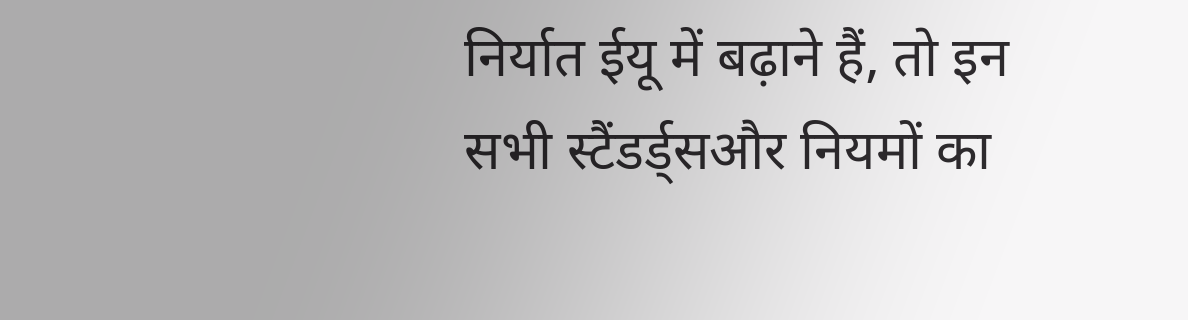निर्यात ईयू में बढ़ाने हैं, तो इन सभी स्टैंडर्ड्सऔर नियमों का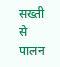सख्ती से पालन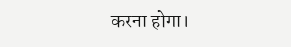करना होगा।